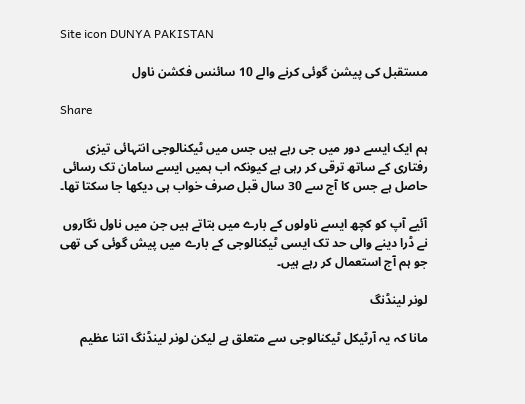Site icon DUNYA PAKISTAN

مستقبل کی پیشن گوئی کرنے والے 10 سائنس فکشن ناول

Share

ہم ایک ایسے دور میں جی رہے ہیں جس میں ٹیکنالوجی انتہائی تیزی رفتاری کے ساتھ ترقی کر رہی ہے کیونکہ اب ہمیں ایسے سامان تک رسائی حاصل ہے جس کا آج سے 30 سال قبل صرف خواب ہی دیکھا جا سکتا تھا۔

آئیے آپ کو کچھ ایسے ناولوں کے بارے میں بتاتے ہیں جن میں ناول نگاروں نے ڈرا دینے والی حد تک ایسی ٹیکنالوجی کے بارے میں پیش گوئی کی تھی جو ہم آج استعمال کر رہے ہیں۔

لونر لینڈنگ

مانا کہ یہ آرٹیکل ٹیکنالوجی سے متعلق ہے لیکن لونر لینڈنگ اتنا عظیم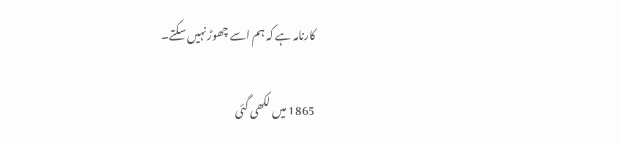کارنامہ ہے کہ ہم اسے چھوڑ نہیں سکتے۔

1865 میں لکھی گئی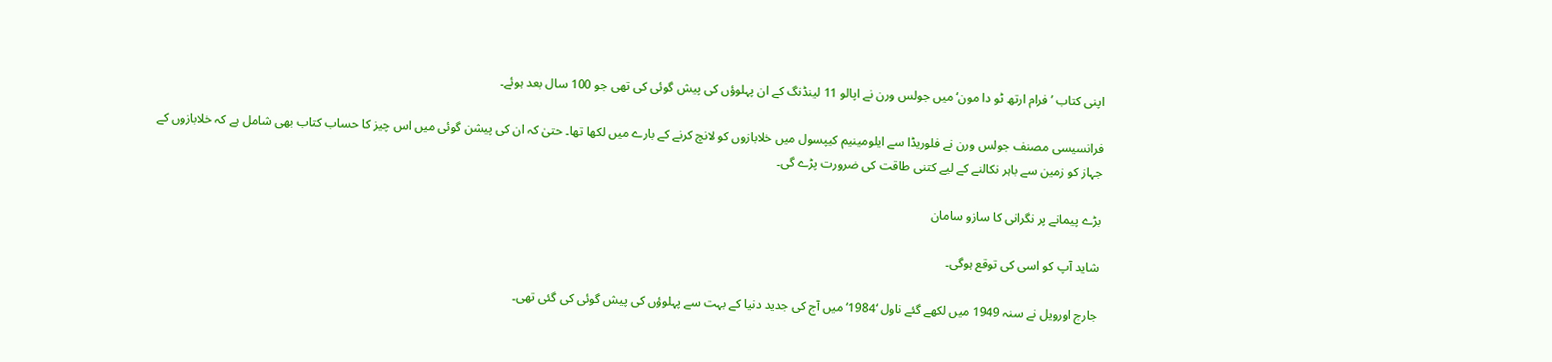اپنی کتاب ’فرام ارتھ ٹو دا مون‘ میں جولس ورن نے اپالو 11 لینڈنگ کے ان پہلوؤں کی پیش گوئی کی تھی جو 100 سال بعد ہوئے۔

فرانسیسی مصنف جولس ورن نے فلوریڈا سے ایلومینیم کیپسول میں خلابازوں کو لانچ کرنے کے بارے میں لکھا تھا۔ حتیٰ کہ ان کی پیشن گوئی میں اس چیز کا حساب کتاب بھی شامل ہے کہ خلابازوں کے جہاز کو زمین سے باہر نکالنے کے لیے کتنی طاقت کی ضرورت پڑے گی۔

بڑے پیمانے پر نگرانی کا سازو سامان

شاید آپ کو اسی کی توقع ہوگی۔

جارج اورویل نے سنہ 1949 میں لکھے گئے ناول ‘1984‘ میں آج کی جدید دنیا کے بہت سے پہلوؤں کی پیش گوئی کی گئی تھی۔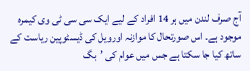آج صرف لندن میں ہر 14 افراد کے لیے ایک سی سی ٹی وی کیمرہ موجود ہے۔ اس صورتحال کا موازنہ اورویل کی ڈیسٹوپین ریاست کے ساتھ کیا جا سکتا ہے جس میں عوام کی ’بگ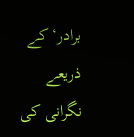برادر‘ کے ذریعے نگرانی کی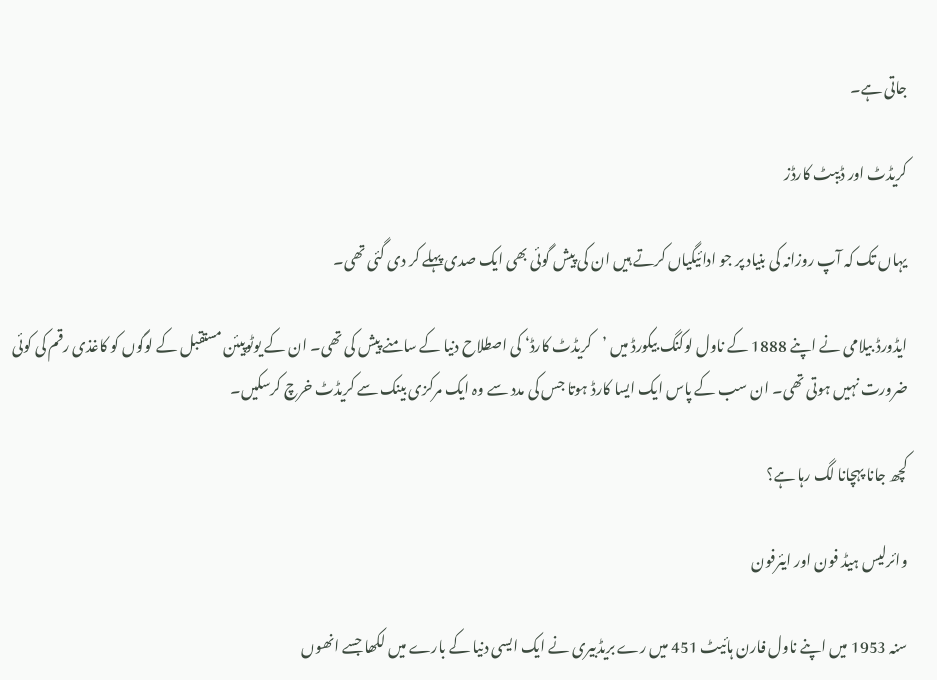جاتی ہے۔

کریڈٹ اور ڈیبٹ کارڈز

یہاں تک کہ آپ روزانہ کی بنیاد پر جو ادائیگیاں کرتے ہیں ان کی پیش گوئی بھی ایک صدی پہلے کر دی گئی تھی۔

ایڈورڈ بیلامی نے اپنے 1888 کے ناول لوکنگ بیکورڈ میں ’کریڈٹ کارڈ‘ کی اصطلاح دنیا کے سامنے پیش کی تھی۔ ان کے یوٹوپیئن مستقبل کے لوگوں کو کاغذی رقم کی کوئی ضرورت نہیں ہوتی تھی۔ ان سب کے پاس ایک ایسا کارڈ ہوتا جس کی مدد سے وہ ایک مرکزی بینک سے کریڈٹ خرچ کرسکیں۔

کچھ جانا پہچانا لگ رہا ہے؟

وائرلیس ہیڈ فون اور ایئرفون

سنہ 1953 میں اپنے ناول فارن ہائیٹ 451 میں رے بریڈبیری نے ایک ایسی دنیا کے بارے میں لکھا جسے انھوں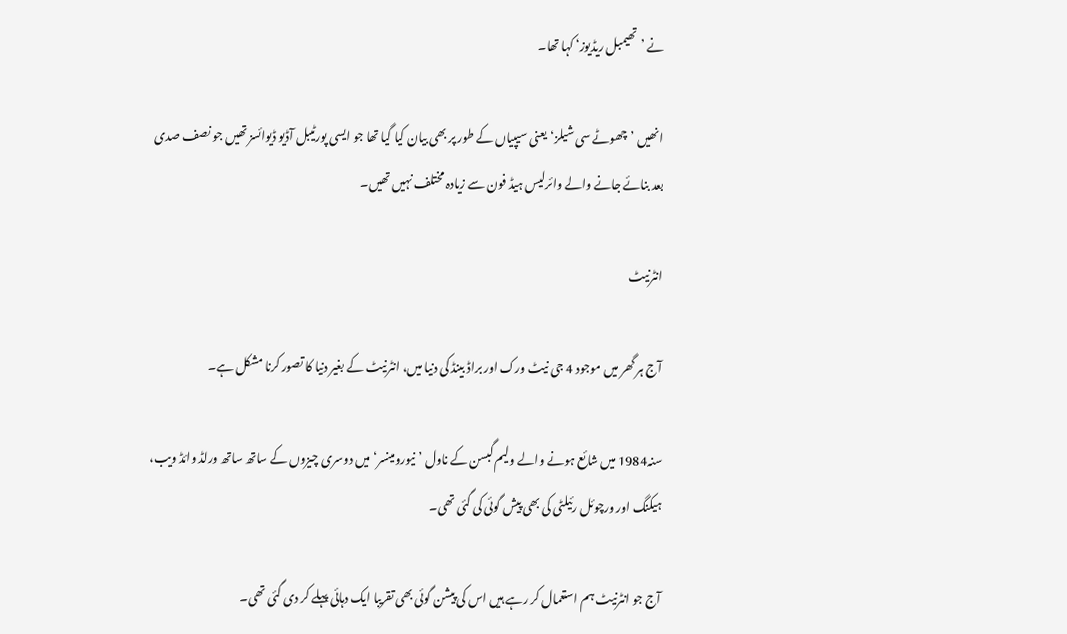نے ’تھیمبل ریڈیوز‘ کہا تھا۔

انھیں ’چھوٹے سی شیلز‘ یعنی سیپیاں کے طور پر بھی بیان کیا گیا تھا جو ایسی پورٹیبل آڈیو ڈیوائسز تھیں جو نصف صدی بعد بنائے جانے والے وائرلیس ہیڈ فون سے زیادہ مختلف نہیں تھیں۔

انٹرنیٹ

آج ہر گھر میں موجود 4 جی نیٹ ورک اور براڈ بینڈ کی دنیا میں، انٹرنیٹ کے بغیر دنیا کا تصور کرنا مشکل ہے۔

سنہ1984 میں شائع ہونے والے ولیم گبسن کے ناول ’نیورومینسر‘ میں دوسری چیزوں کے ساتھ ساتھ ورلڈ وائڈ ویب، ہیکنگ اور ورچوئل رئیلٹی کی بھی پیش گوئی کی گئی تھی۔

آج جو انٹرنیٹ ہم استعمال کر رہے ہیں اس کی پیشن گوئی بھی تقریبا ایک دہائی پہلے کر دی گئی تھی۔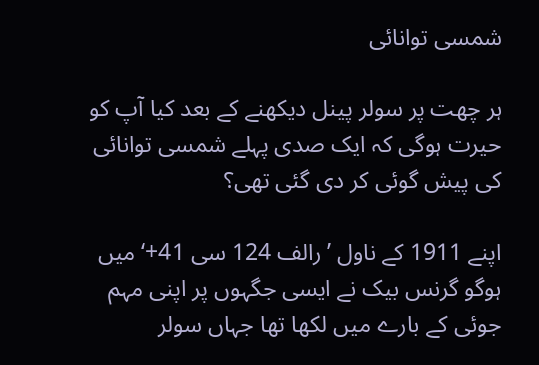شمسی توانائی

ہر چھت پر سولر پینل دیکھنے کے بعد کیا آپ کو حیرت ہوگی کہ ایک صدی پہلے شمسی توانائی کی پیش گوئی کر دی گئی تھی؟

اپنے 1911 کے ناول ’رالف 124 سی 41+‘ میں ہوگو گرنس بیک نے ایسی جگہوں پر اپنی مہم جوئی کے بارے میں لکھا تھا جہاں سولر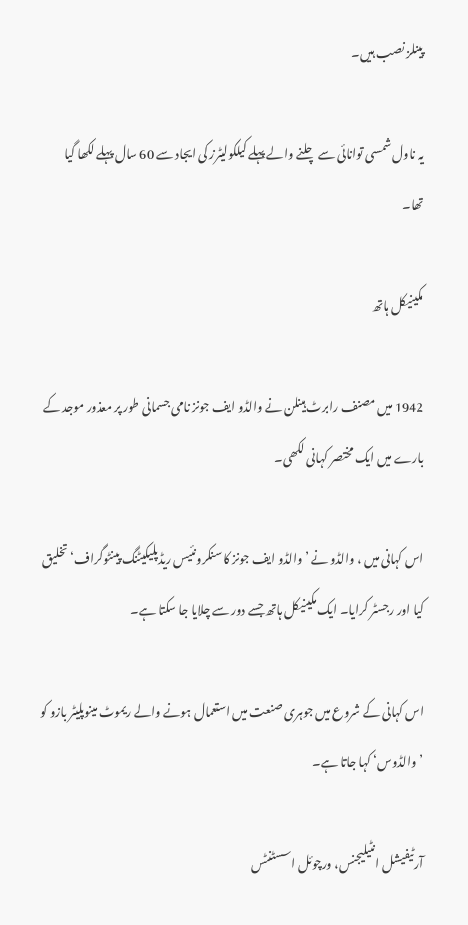پینلز نصب ہیں۔

یہ ناول شمسی توانائی سے چلنے والے پہلے کیلکولیٹرز کی ایجاد سے 60 سال پہلے لکھا گیا تھا۔

مکینیکل ہاتھ

1942 میں مصنف رابرٹ ہینلن نے والڈو ایف جونز نامی جسمانی طور پر معذور موجد کے بارے میں ایک مختصر کہانی لکھی۔

اس کہانی میں ، والڈو نے ’والڈو ایف جونز کا سنکرونئیس ریڈپلیکیٹنگ پینٹوگراف‘ تخلیق کیا اور رجسٹر کرایا۔ ایک مکینیکل ہاتھ جسے دور سے چلایا جا سکتا ہے۔

اس کہانی کے شروع میں جوہری صنعت میں استعمال ہونے والے ریموٹ مینوپلیٹر بازو کو ’والڈوس‘ کہا جاتا ہے۔

آرٹیفیشل انٹیلیجنس، ورچوئل اسسٹنٹس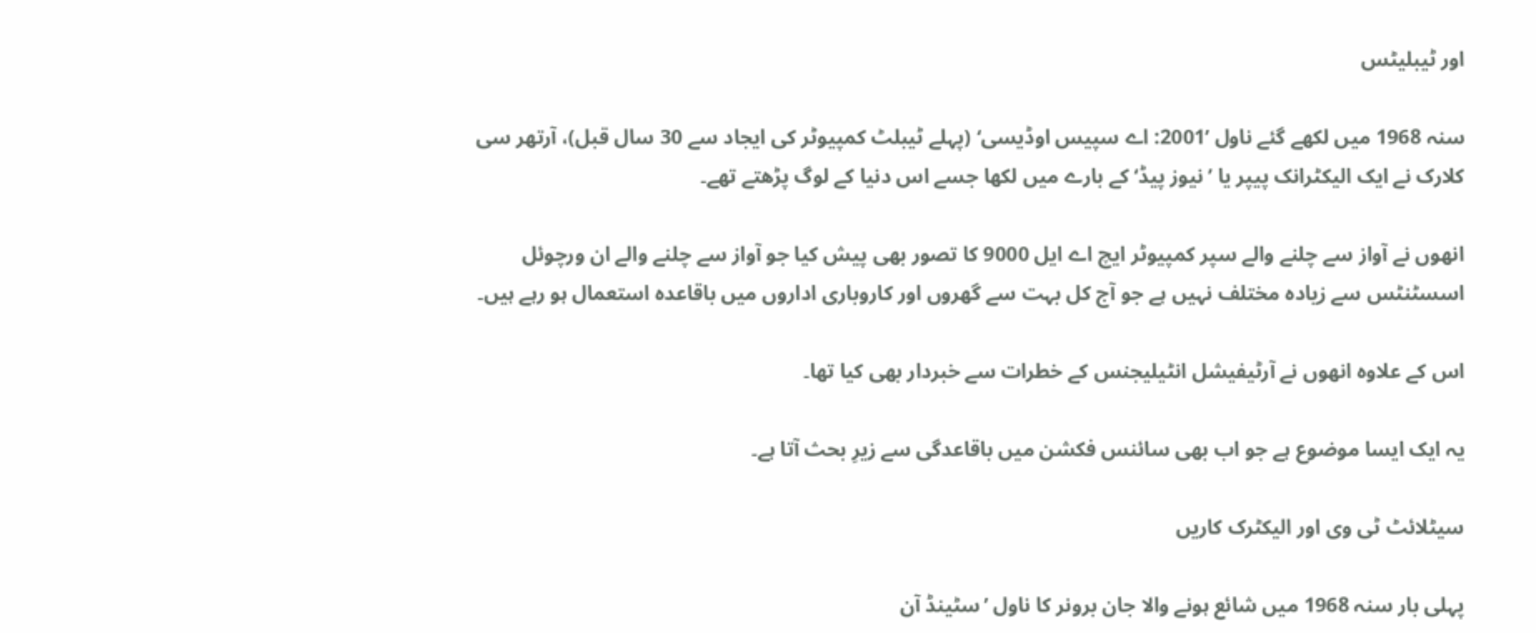اور ٹیبلیٹس

سنہ 1968 میں لکھے گئے ناول ’2001: اے سپیس اوڈیسی‘ (پہلے ٹیبلٹ کمپیوٹر کی ایجاد سے 30 سال قبل)، آرتھر سی کلارک نے ایک الیکٹرانک پیپر یا ’نیوز پیڈ‘ کے بارے میں لکھا جسے اس دنیا کے لوگ پڑھتے تھے۔

انھوں نے آواز سے چلنے والے سپر کمپیوٹر ایچ اے ایل 9000 کا تصور بھی پیش کیا جو آواز سے چلنے والے ان ورچوئل اسسٹنٹس سے زیادہ مختلف نہیں ہے جو آج کل بہت سے گھروں اور کاروباری اداروں میں باقاعدہ استعمال ہو رہے ہیں۔

اس کے علاوہ انھوں نے آرٹیفیشل انٹیلیجنس کے خطرات سے خبردار بھی کیا تھا۔

یہ ایک ایسا موضوع ہے جو اب بھی سائنس فکشن میں باقاعدگی سے زیرِ بحث آتا ہے۔

سیٹلائٹ ٹی وی اور الیکٹرک کاریں

پہلی بار سنہ 1968 میں شائع ہونے والا جان برونر کا ناول ’سٹینڈ آن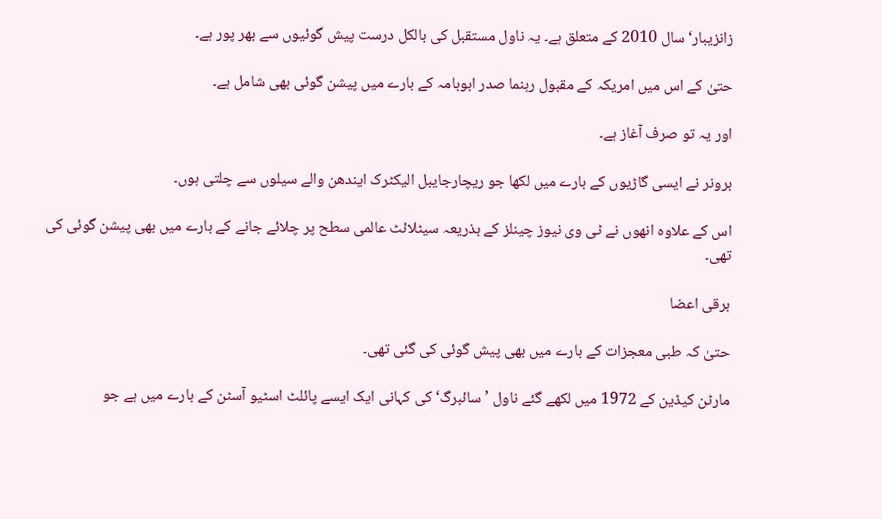زانزیبار‘ سال 2010 کے متعلق ہے۔ یہ ناول مستقبل کی بالکل درست پیش گوئیوں سے بھر پور ہے۔

حتیٰ کے اس میں امریکہ کے مقبول رہنما صدر ابوبامہ کے بارے میں پیشن گوئی بھی شامل ہے۔

اور یہ تو صرف آغاز ہے۔

برونر نے ایسی گاڑیوں کے بارے میں لکھا جو ریچارجایبل الیکٹرک ایندھن والے سیلوں سے چلتی ہوں۔

اس کے علاوہ انھوں نے ٹی وی نیوز چینلز کے بذریعہ سیٹلائٹ عالمی سطح پر چلائے جانے کے بارے میں بھی پیشن گوئی کی تھی۔

برقی اعضا

حتیٰ کہ طبی معجزات کے بارے میں بھی پیش گوئی کی گئی تھی۔

مارٹن کیڈین کے 1972 میں لکھے گئے ناول ’سائبرگ‘ کی کہانی ایک ایسے پائلٹ اسٹیو آسٹن کے بارے میں ہے جو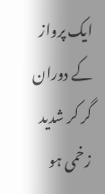ایک پرواز کے دوران گر کر شدید زخمی ہو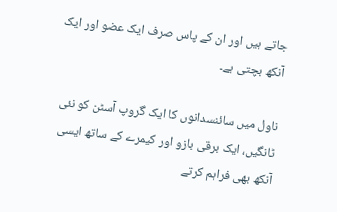جاتے ہیں اور ان کے پاس صرف ایک عضو اور ایک آنکھ بچتی ہے۔

ناول میں سائنسدانوں کا ایک گروپ آسٹن کو نئی ٹانگیں، ایک برقی بازو اور کیمرے کے ساتھ ایسی آنکھ بھی فراہم کرتے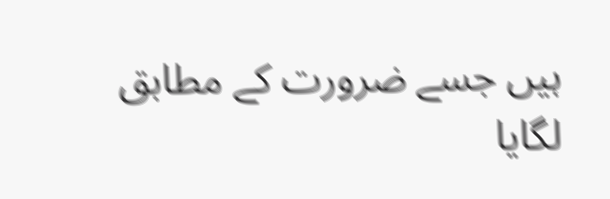ہیں جسے ضرورت کے مطابق لگایا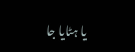یا ہٹایا جا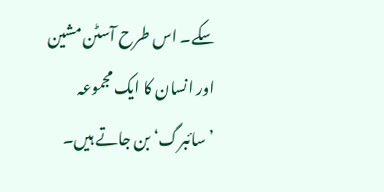سکے۔ اس طرح آسٹن مشین اور انسان کا ایک مجموعہ ’سائبرگ‘ بن جاتے ہیں۔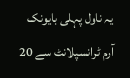یہ ناول پہلی بایونک آرم ٹرانسپلانٹ سے 20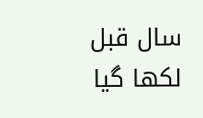سال قبل لکھا گیا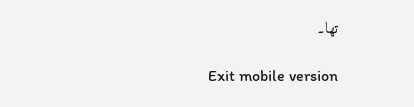تھا۔

Exit mobile version